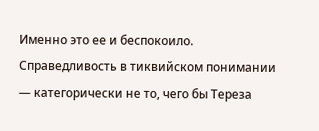Именно это ее и беспокоило. Справедливость в тиквийском понимании — категорически не то, чего бы Тереза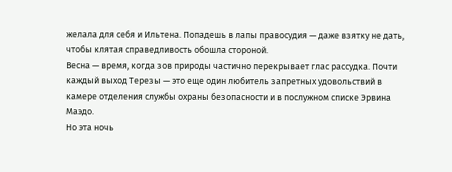желала для себя и Ильтена. Попадешь в лапы правосудия — даже взятку не дать, чтобы клятая справедливость обошла стороной.
Весна — время, когда зов природы частично перекрывает глас рассудка. Почти каждый выход Терезы — это еще один любитель запретных удовольствий в камере отделения службы охраны безопасности и в послужном списке Эрвина Маэдо.
Но эта ночь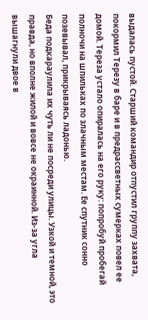выдалась пустой. Старший командир отпустил группу захвата, покормил Терезу в баре и в предрассветных сумерках повел ее домой. Тереза устало опиралась на его руку: попробуй пробегай полночи на шпильках по злачным местам. Ее спутник сонно позевывал, прикрываясь ладонью.
Беда подкараулила их чуть ли не посреди улицы. Узкой и темной, это правда, но вполне жилой и вовсе не окраинной. Из-за угла вышагнули двое в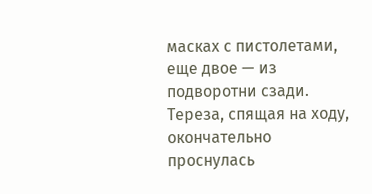масках с пистолетами, еще двое — из подворотни сзади. Тереза, спящая на ходу, окончательно проснулась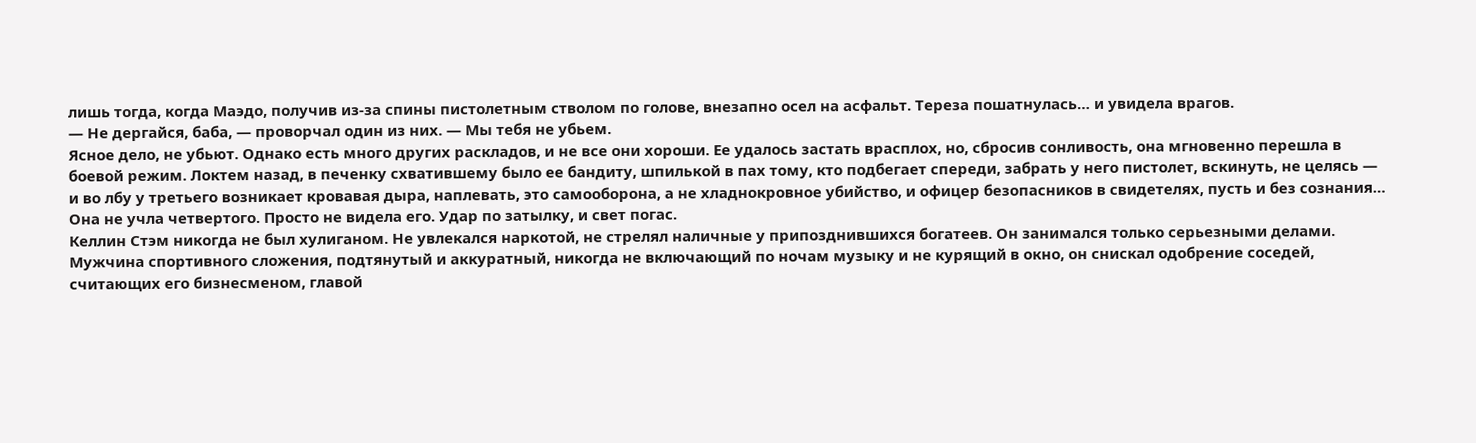лишь тогда, когда Маэдо, получив из-за спины пистолетным стволом по голове, внезапно осел на асфальт. Тереза пошатнулась… и увидела врагов.
— Не дергайся, баба, — проворчал один из них. — Мы тебя не убьем.
Ясное дело, не убьют. Однако есть много других раскладов, и не все они хороши. Ее удалось застать врасплох, но, сбросив сонливость, она мгновенно перешла в боевой режим. Локтем назад, в печенку схватившему было ее бандиту, шпилькой в пах тому, кто подбегает спереди, забрать у него пистолет, вскинуть, не целясь — и во лбу у третьего возникает кровавая дыра, наплевать, это самооборона, а не хладнокровное убийство, и офицер безопасников в свидетелях, пусть и без сознания…
Она не учла четвертого. Просто не видела его. Удар по затылку, и свет погас.
Келлин Стэм никогда не был хулиганом. Не увлекался наркотой, не стрелял наличные у припозднившихся богатеев. Он занимался только серьезными делами. Мужчина спортивного сложения, подтянутый и аккуратный, никогда не включающий по ночам музыку и не курящий в окно, он снискал одобрение соседей, считающих его бизнесменом, главой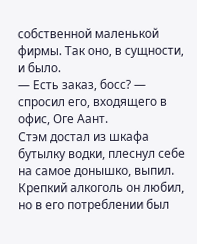собственной маленькой фирмы. Так оно, в сущности, и было.
— Есть заказ, босс? — спросил его, входящего в офис, Оге Аант.
Стэм достал из шкафа бутылку водки, плеснул себе на самое донышко, выпил. Крепкий алкоголь он любил, но в его потреблении был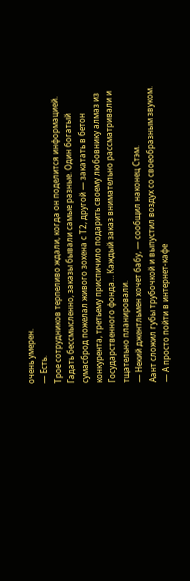очень умерен.
— Есть.
Трое сотрудников терпеливо ждали, когда он поделится информацией. Гадать бессмысленно, заказы бывали самые разные. Один богатый сумасброд пожелал живого зохена с Т2, другой — закатать в бетон конкурента, третьему приспичило подарить своему любовнику алмаз из Государственного фонда… Каждый заказ внимательно рассматривали и тщательно планировали.
— Некий джентльмен хочет бабу, — сообщил наконец Стэм.
Аант сложил губы трубочкой и выпустил воздух со своеобразным звуком.
— А просто пойти в интернет-кафе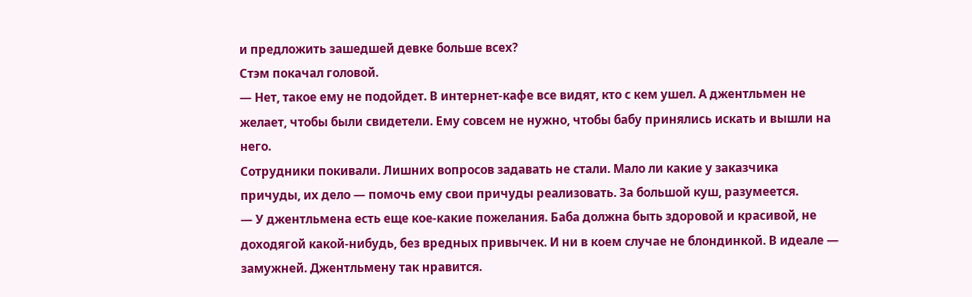и предложить зашедшей девке больше всех?
Стэм покачал головой.
— Нет, такое ему не подойдет. В интернет-кафе все видят, кто с кем ушел. А джентльмен не желает, чтобы были свидетели. Ему совсем не нужно, чтобы бабу принялись искать и вышли на него.
Сотрудники покивали. Лишних вопросов задавать не стали. Мало ли какие у заказчика причуды, их дело — помочь ему свои причуды реализовать. За большой куш, разумеется.
— У джентльмена есть еще кое-какие пожелания. Баба должна быть здоровой и красивой, не доходягой какой-нибудь, без вредных привычек. И ни в коем случае не блондинкой. В идеале — замужней. Джентльмену так нравится.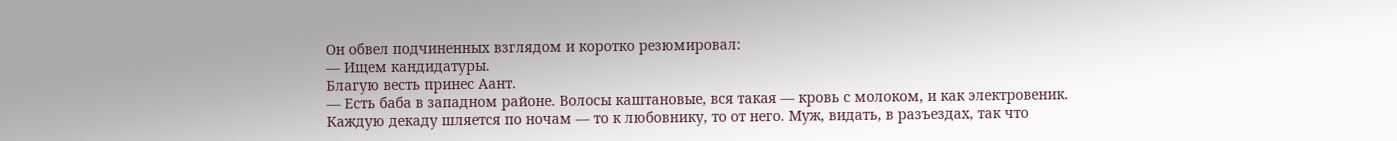Он обвел подчиненных взглядом и коротко резюмировал:
— Ищем кандидатуры.
Благую весть принес Аант.
— Есть баба в западном районе. Волосы каштановые, вся такая — кровь с молоком, и как электровеник. Каждую декаду шляется по ночам — то к любовнику, то от него. Муж, видать, в разъездах, так что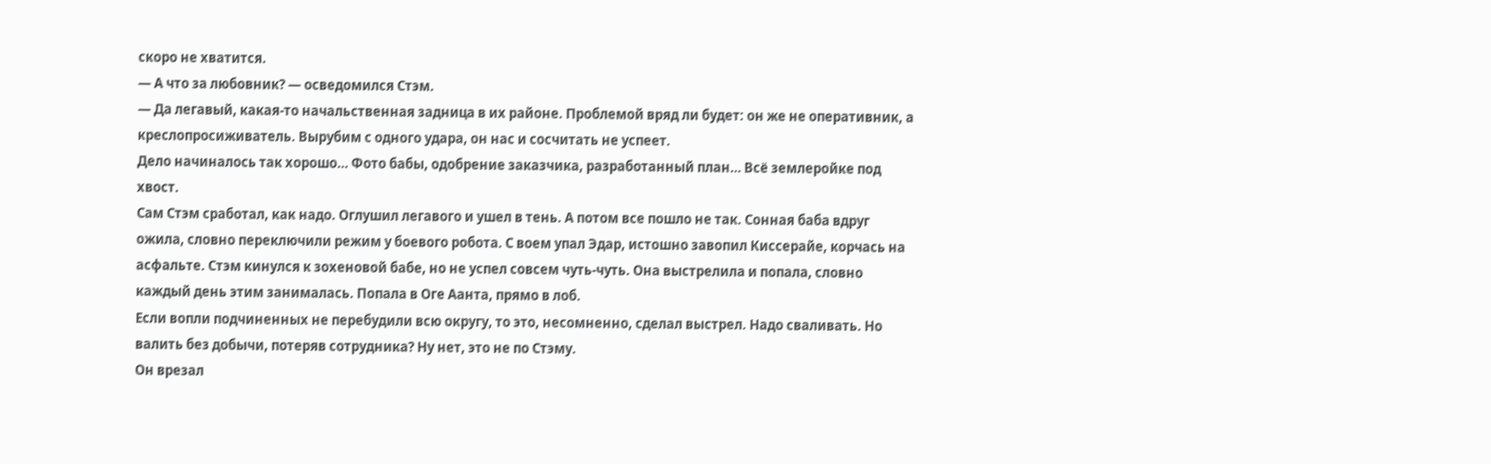скоро не хватится.
— А что за любовник? — осведомился Стэм.
— Да легавый, какая-то начальственная задница в их районе. Проблемой вряд ли будет: он же не оперативник, а креслопросиживатель. Вырубим с одного удара, он нас и сосчитать не успеет.
Дело начиналось так хорошо… Фото бабы, одобрение заказчика, разработанный план… Всё землеройке под хвост.
Сам Стэм сработал, как надо. Оглушил легавого и ушел в тень. А потом все пошло не так. Сонная баба вдруг ожила, словно переключили режим у боевого робота. С воем упал Эдар, истошно завопил Киссерайе, корчась на асфальте. Стэм кинулся к зохеновой бабе, но не успел совсем чуть-чуть. Она выстрелила и попала, словно каждый день этим занималась. Попала в Оге Аанта, прямо в лоб.
Если вопли подчиненных не перебудили всю округу, то это, несомненно, сделал выстрел. Надо сваливать. Но валить без добычи, потеряв сотрудника? Ну нет, это не по Стэму.
Он врезал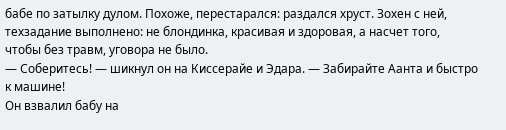бабе по затылку дулом. Похоже, перестарался: раздался хруст. Зохен с ней, техзадание выполнено: не блондинка, красивая и здоровая, а насчет того, чтобы без травм, уговора не было.
— Соберитесь! — шикнул он на Киссерайе и Эдара. — Забирайте Аанта и быстро к машине!
Он взвалил бабу на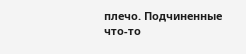плечо. Подчиненные что-то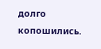долго копошились.